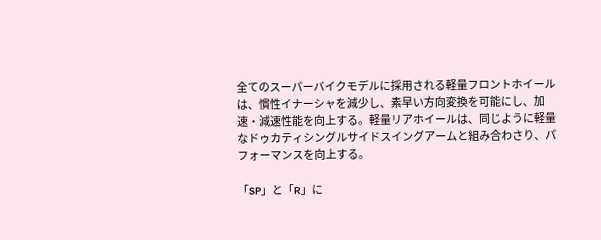全てのスーパーバイクモデルに採用される軽量フロントホイールは、慣性イナーシャを減少し、素早い方向変換を可能にし、加速・減速性能を向上する。軽量リアホイールは、同じように軽量なドゥカティシングルサイドスイングアームと組み合わさり、パフォーマンスを向上する。

「SP」と「R」に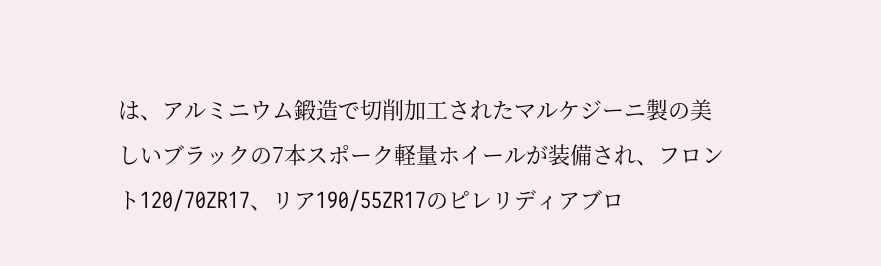は、アルミニウム鍛造で切削加工されたマルケジーニ製の美しいブラックの7本スポーク軽量ホイールが装備され、フロント120/70ZR17、リア190/55ZR17のピレリディアブロ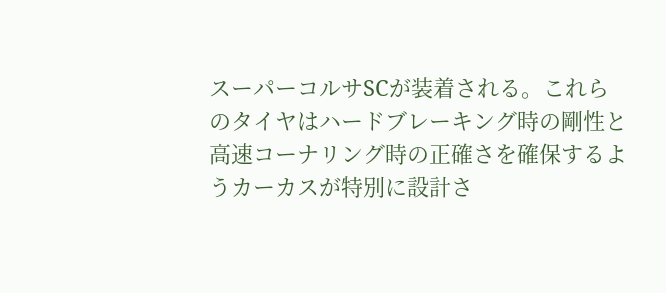スーパーコルサSCが装着される。これらのタイヤはハードブレーキング時の剛性と高速コーナリング時の正確さを確保するようカーカスが特別に設計さ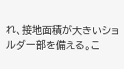れ、接地面積が大きいショルダー部を備える。こ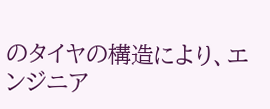のタイヤの構造により、エンジニア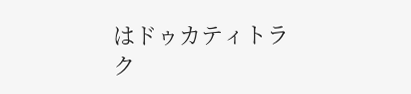はドゥカティトラク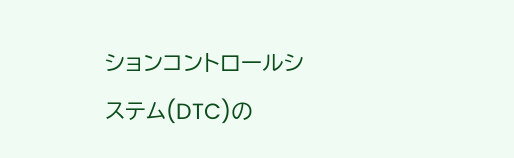ションコントロールシステム(DTC)の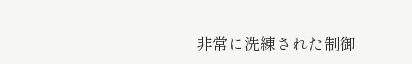非常に洗練された制御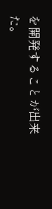を開発することが出来た。